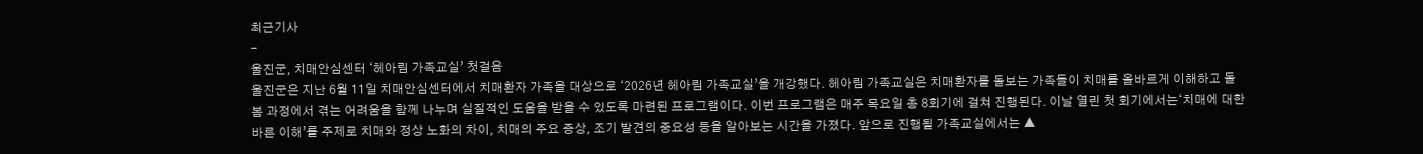최근기사
-
울진군, 치매안심센터 ‘헤아림 가족교실’ 첫걸음
울진군은 지난 6월 11일 치매안심센터에서 치매환자 가족을 대상으로 ‘2026년 헤아림 가족교실’을 개강했다. 헤아림 가족교실은 치매환자를 돌보는 가족들이 치매를 올바르게 이해하고 돌봄 과정에서 겪는 어려움을 함께 나누며 실질적인 도움을 받을 수 있도록 마련된 프로그램이다. 이번 프로그램은 매주 목요일 총 8회기에 걸쳐 진행된다. 이날 열린 첫 회기에서는‘치매에 대한 바른 이해’를 주제로 치매와 정상 노화의 차이, 치매의 주요 증상, 조기 발견의 중요성 등을 알아보는 시간을 가졌다. 앞으로 진행될 가족교실에서는 ▲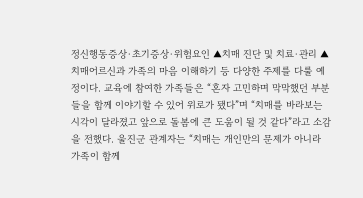정신행동증상·초기증상·위험요인 ▲치매 진단 및 치료·관리 ▲치매어르신과 가족의 마음 이해하기 등 다양한 주제를 다룰 예정이다. 교육에 참여한 가족들은 “혼자 고민하며 막막했던 부분들을 함께 이야기할 수 있어 위로가 됐다”며 “치매를 바라보는 시각이 달라졌고 앞으로 돌봄에 큰 도움이 될 것 같다”라고 소감을 전했다. 울진군 관계자는 “치매는 개인만의 문제가 아니라 가족이 함께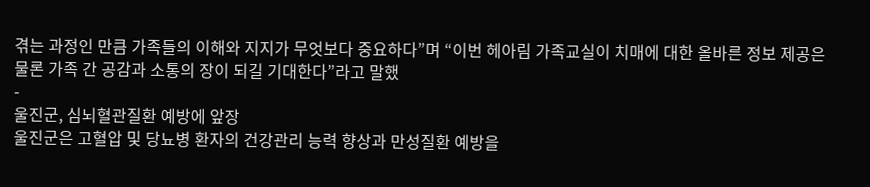겪는 과정인 만큼 가족들의 이해와 지지가 무엇보다 중요하다”며 “이번 헤아림 가족교실이 치매에 대한 올바른 정보 제공은 물론 가족 간 공감과 소통의 장이 되길 기대한다”라고 말했
-
울진군, 심뇌혈관질환 예방에 앞장
울진군은 고혈압 및 당뇨병 환자의 건강관리 능력 향상과 만성질환 예방을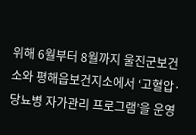위해 6월부터 8월까지 울진군보건소와 평해읍보건지소에서 ‘고혈압·당뇨병 자가관리 프로그램’을 운영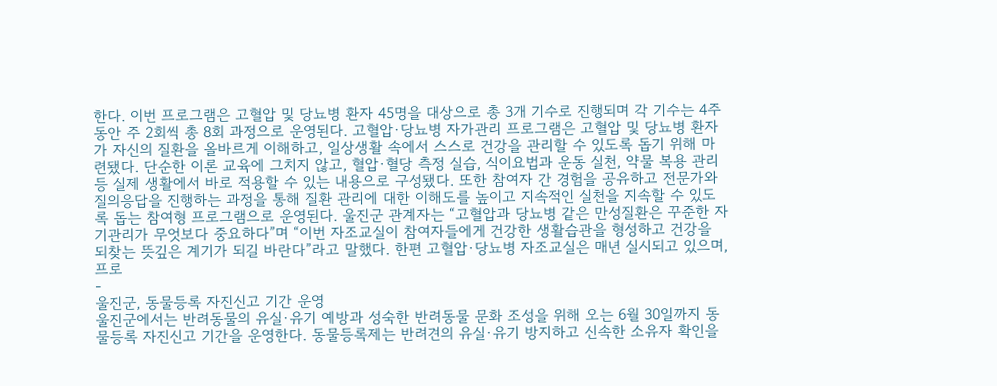한다. 이번 프로그램은 고혈압 및 당뇨병 환자 45명을 대상으로 총 3개 기수로 진행되며 각 기수는 4주 동안 주 2회씩 총 8회 과정으로 운영된다. 고혈압·당뇨병 자가관리 프로그램은 고혈압 및 당뇨병 환자가 자신의 질환을 올바르게 이해하고, 일상생활 속에서 스스로 건강을 관리할 수 있도록 돕기 위해 마련됐다. 단순한 이론 교육에 그치지 않고, 혈압·혈당 측정 실습, 식이요법과 운동 실천, 약물 복용 관리 등 실제 생활에서 바로 적용할 수 있는 내용으로 구성됐다. 또한 참여자 간 경험을 공유하고 전문가와 질의응답을 진행하는 과정을 통해 질환 관리에 대한 이해도를 높이고 지속적인 실천을 지속할 수 있도록 돕는 참여형 프로그램으로 운영된다. 울진군 관계자는 “고혈압과 당뇨병 같은 만성질환은 꾸준한 자기관리가 무엇보다 중요하다”며 “이번 자조교실이 참여자들에게 건강한 생활습관을 형성하고 건강을 되찾는 뜻깊은 계기가 되길 바란다”라고 말했다. 한편 고혈압·당뇨병 자조교실은 매년 실시되고 있으며, 프로
-
울진군, 동물등록 자진신고 기간 운영
울진군에서는 반려동물의 유실·유기 예방과 성숙한 반려동물 문화 조성을 위해 오는 6월 30일까지 동물등록 자진신고 기간을 운영한다. 동물등록제는 반려견의 유실·유기 방지하고 신속한 소유자 확인을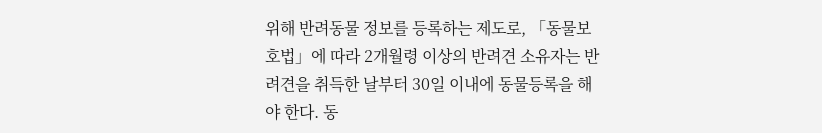위해 반려동물 정보를 등록하는 제도로, 「동물보호법」에 따라 2개월령 이상의 반려견 소유자는 반려견을 취득한 날부터 30일 이내에 동물등록을 해야 한다. 동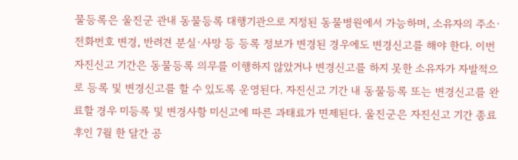물등록은 울진군 관내 동물등록 대행기관으로 지정된 동물병원에서 가능하며, 소유자의 주소·전화번호 변경, 반려견 분실·사망 등 등록 정보가 변경된 경우에도 변경신고를 해야 한다. 이번 자진신고 기간은 동물등록 의무를 이행하지 않았거나 변경신고를 하지 못한 소유자가 자발적으로 등록 및 변경신고를 할 수 있도록 운영된다. 자진신고 기간 내 동물등록 또는 변경신고를 완료할 경우 미등록 및 변경사항 미신고에 따른 과태료가 면제된다. 울진군은 자진신고 기간 종료 후인 7월 한 달간 공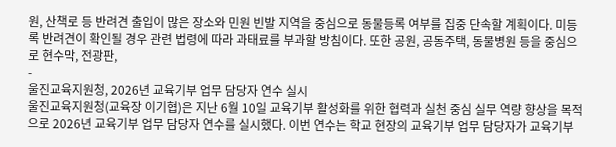원, 산책로 등 반려견 출입이 많은 장소와 민원 빈발 지역을 중심으로 동물등록 여부를 집중 단속할 계획이다. 미등록 반려견이 확인될 경우 관련 법령에 따라 과태료를 부과할 방침이다. 또한 공원, 공동주택, 동물병원 등을 중심으로 현수막, 전광판,
-
울진교육지원청, 2026년 교육기부 업무 담당자 연수 실시
울진교육지원청(교육장 이기협)은 지난 6월 10일 교육기부 활성화를 위한 협력과 실천 중심 실무 역량 향상을 목적으로 2026년 교육기부 업무 담당자 연수를 실시했다. 이번 연수는 학교 현장의 교육기부 업무 담당자가 교육기부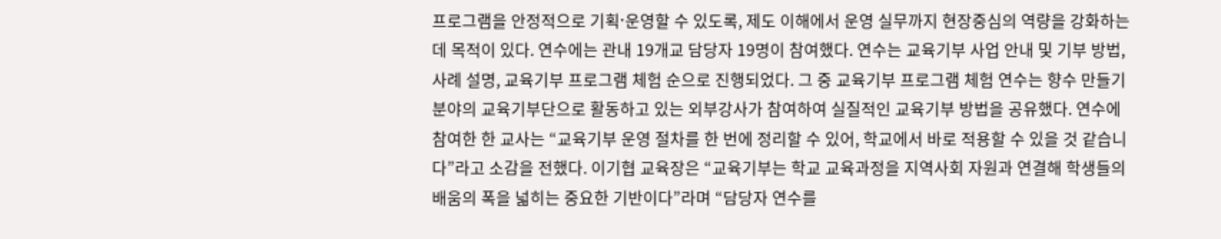프로그램을 안정적으로 기획ˑ운영할 수 있도록, 제도 이해에서 운영 실무까지 현장중심의 역량을 강화하는데 목적이 있다. 연수에는 관내 19개교 담당자 19명이 참여했다. 연수는 교육기부 사업 안내 및 기부 방법, 사례 설명, 교육기부 프로그램 체험 순으로 진행되었다. 그 중 교육기부 프로그램 체험 연수는 향수 만들기 분야의 교육기부단으로 활동하고 있는 외부강사가 참여하여 실질적인 교육기부 방법을 공유했다. 연수에 참여한 한 교사는 “교육기부 운영 절차를 한 번에 정리할 수 있어, 학교에서 바로 적용할 수 있을 것 같습니다”라고 소감을 전했다. 이기협 교육장은 “교육기부는 학교 교육과정을 지역사회 자원과 연결해 학생들의 배움의 폭을 넓히는 중요한 기반이다”라며 “담당자 연수를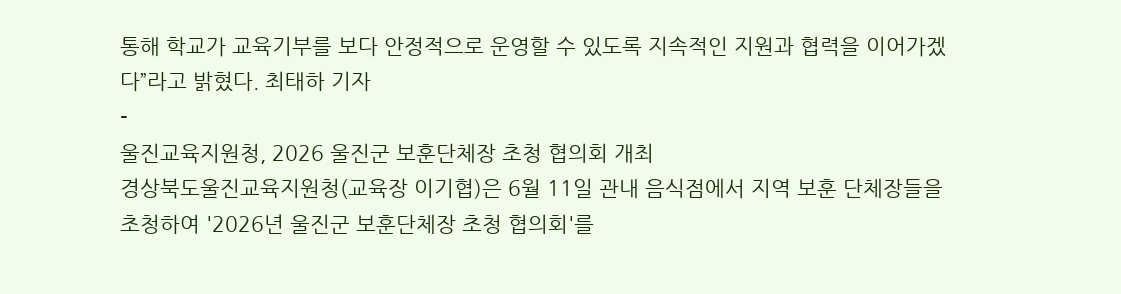통해 학교가 교육기부를 보다 안정적으로 운영할 수 있도록 지속적인 지원과 협력을 이어가겠다”라고 밝혔다. 최태하 기자
-
울진교육지원청, 2026 울진군 보훈단체장 초청 협의회 개최
경상북도울진교육지원청(교육장 이기협)은 6월 11일 관내 음식점에서 지역 보훈 단체장들을 초청하여 '2026년 울진군 보훈단체장 초청 협의회'를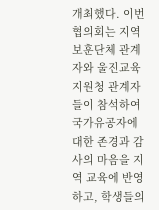개최했다. 이번 협의회는 지역 보훈단체 관계자와 울진교육지원청 관계자들이 참석하여 국가유공자에 대한 존경과 감사의 마음을 지역 교육에 반영하고, 학생들의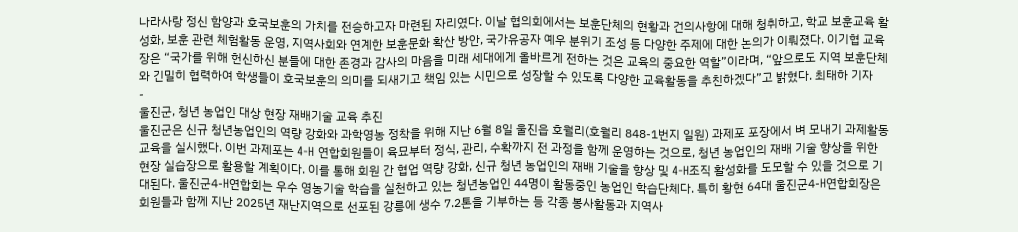나라사랑 정신 함양과 호국보훈의 가치를 전승하고자 마련된 자리였다. 이날 협의회에서는 보훈단체의 현황과 건의사항에 대해 청취하고, 학교 보훈교육 활성화, 보훈 관련 체험활동 운영, 지역사회와 연계한 보훈문화 확산 방안, 국가유공자 예우 분위기 조성 등 다양한 주제에 대한 논의가 이뤄졌다. 이기협 교육장은 “국가를 위해 헌신하신 분들에 대한 존경과 감사의 마음을 미래 세대에게 올바르게 전하는 것은 교육의 중요한 역할”이라며, “앞으로도 지역 보훈단체와 긴밀히 협력하여 학생들이 호국보훈의 의미를 되새기고 책임 있는 시민으로 성장할 수 있도록 다양한 교육활동을 추친하겠다”고 밝혔다. 최태하 기자
-
울진군, 청년 농업인 대상 현장 재배기술 교육 추진
울진군은 신규 청년농업인의 역량 강화와 과학영농 정착을 위해 지난 6월 8일 울진읍 호월리(호월리 848-1번지 일원) 과제포 포장에서 벼 모내기 과제활동 교육을 실시했다. 이번 과제포는 4-H 연합회원들이 육묘부터 정식, 관리, 수확까지 전 과정을 함께 운영하는 것으로, 청년 농업인의 재배 기술 향상을 위한 현장 실습장으로 활용할 계획이다. 이를 통해 회원 간 협업 역량 강화, 신규 청년 농업인의 재배 기술을 향상 및 4-H조직 활성화를 도모할 수 있을 것으로 기대된다. 울진군4-H연합회는 우수 영농기술 학습을 실천하고 있는 청년농업인 44명이 활동중인 농업인 학습단체다. 특히 황현 64대 울진군4-H연합회장은 회원들과 함께 지난 2025년 재난지역으로 선포된 강릉에 생수 7.2톤을 기부하는 등 각종 봉사활동과 지역사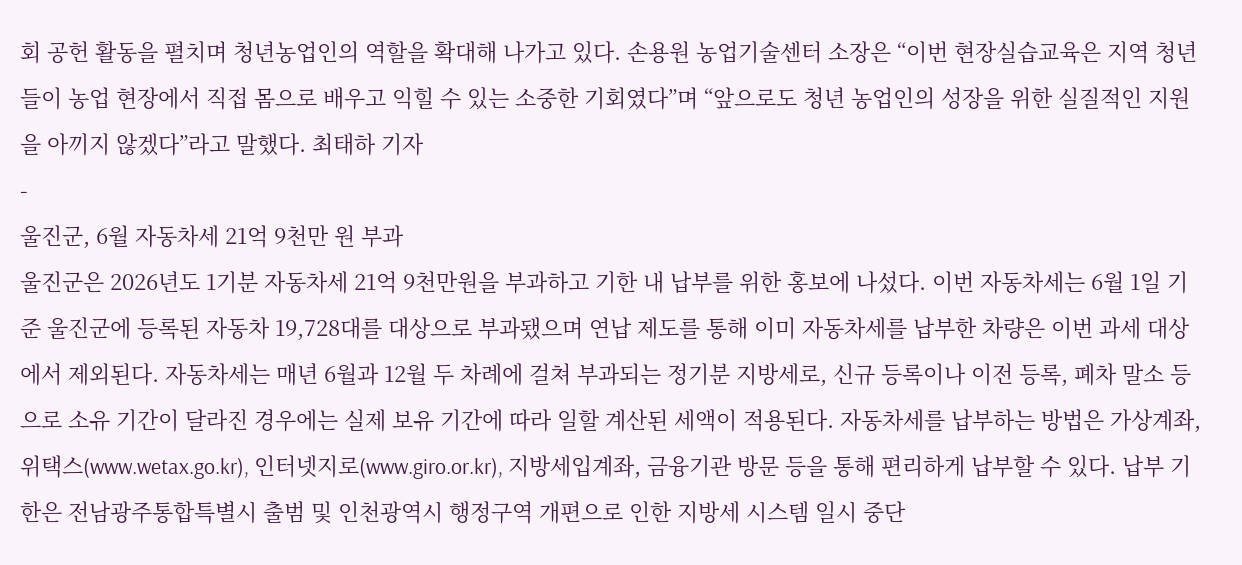회 공헌 활동을 펼치며 청년농업인의 역할을 확대해 나가고 있다. 손용원 농업기술센터 소장은 “이번 현장실습교육은 지역 청년들이 농업 현장에서 직접 몸으로 배우고 익힐 수 있는 소중한 기회였다”며 “앞으로도 청년 농업인의 성장을 위한 실질적인 지원을 아끼지 않겠다”라고 말했다. 최태하 기자
-
울진군, 6월 자동차세 21억 9천만 원 부과
울진군은 2026년도 1기분 자동차세 21억 9천만원을 부과하고 기한 내 납부를 위한 홍보에 나섰다. 이번 자동차세는 6월 1일 기준 울진군에 등록된 자동차 19,728대를 대상으로 부과됐으며 연납 제도를 통해 이미 자동차세를 납부한 차량은 이번 과세 대상에서 제외된다. 자동차세는 매년 6월과 12월 두 차례에 걸쳐 부과되는 정기분 지방세로, 신규 등록이나 이전 등록, 폐차 말소 등으로 소유 기간이 달라진 경우에는 실제 보유 기간에 따라 일할 계산된 세액이 적용된다. 자동차세를 납부하는 방법은 가상계좌, 위택스(www.wetax.go.kr), 인터넷지로(www.giro.or.kr), 지방세입계좌, 금융기관 방문 등을 통해 편리하게 납부할 수 있다. 납부 기한은 전남광주통합특별시 출범 및 인천광역시 행정구역 개편으로 인한 지방세 시스템 일시 중단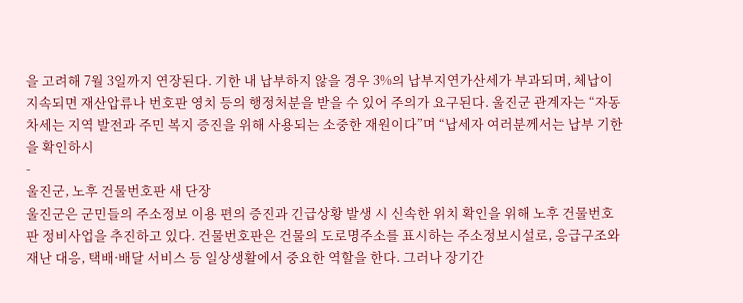을 고려해 7월 3일까지 연장된다. 기한 내 납부하지 않을 경우 3%의 납부지연가산세가 부과되며, 체납이 지속되면 재산압류나 번호판 영치 등의 행정처분을 받을 수 있어 주의가 요구된다. 울진군 관계자는 “자동차세는 지역 발전과 주민 복지 증진을 위해 사용되는 소중한 재원이다”며 “납세자 여러분께서는 납부 기한을 확인하시
-
울진군, 노후 건물번호판 새 단장
울진군은 군민들의 주소정보 이용 편의 증진과 긴급상황 발생 시 신속한 위치 확인을 위해 노후 건물번호판 정비사업을 추진하고 있다. 건물번호판은 건물의 도로명주소를 표시하는 주소정보시설로, 응급구조와 재난 대응, 택배·배달 서비스 등 일상생활에서 중요한 역할을 한다. 그러나 장기간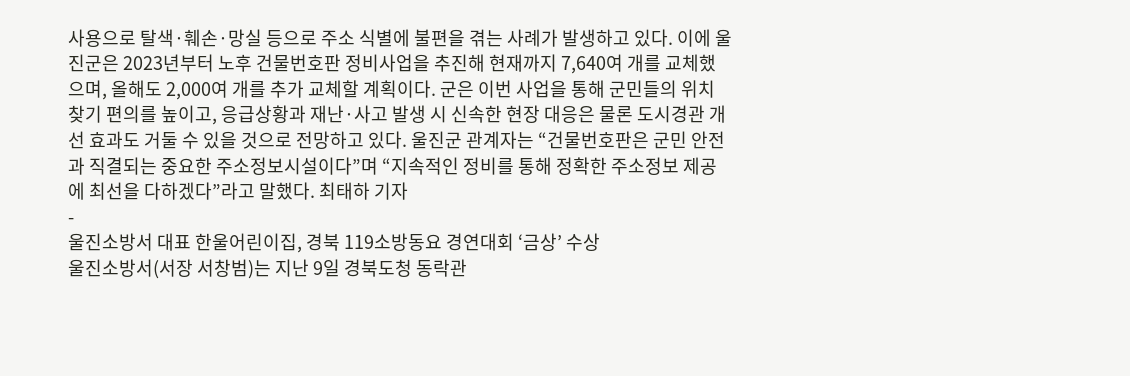사용으로 탈색·훼손·망실 등으로 주소 식별에 불편을 겪는 사례가 발생하고 있다. 이에 울진군은 2023년부터 노후 건물번호판 정비사업을 추진해 현재까지 7,640여 개를 교체했으며, 올해도 2,000여 개를 추가 교체할 계획이다. 군은 이번 사업을 통해 군민들의 위치 찾기 편의를 높이고, 응급상황과 재난·사고 발생 시 신속한 현장 대응은 물론 도시경관 개선 효과도 거둘 수 있을 것으로 전망하고 있다. 울진군 관계자는 “건물번호판은 군민 안전과 직결되는 중요한 주소정보시설이다”며 “지속적인 정비를 통해 정확한 주소정보 제공에 최선을 다하겠다”라고 말했다. 최태하 기자
-
울진소방서 대표 한울어린이집, 경북 119소방동요 경연대회 ‘금상’ 수상
울진소방서(서장 서창범)는 지난 9일 경북도청 동락관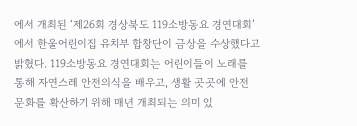에서 개최된 ‘제26회 경상북도 119소방동요 경연대회’에서 한울어린이집 유치부 합창단이 금상을 수상했다고 밝혔다. 119소방동요 경연대회는 어린이들이 노래를 통해 자연스레 안전의식을 배우고, 생활 곳곳에 안전 문화를 확산하기 위해 매년 개최되는 의미 있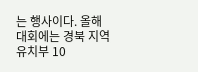는 행사이다. 올해 대회에는 경북 지역 유치부 10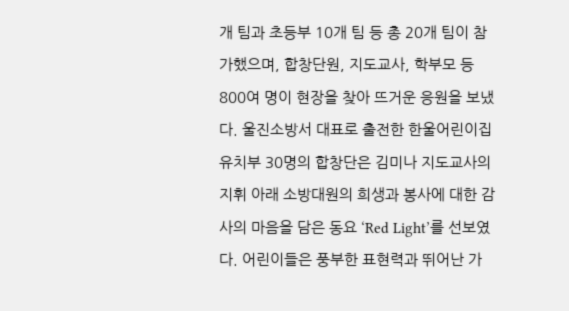개 팀과 초등부 10개 팀 등 총 20개 팀이 참가했으며, 합창단원, 지도교사, 학부모 등 800여 명이 현장을 찾아 뜨거운 응원을 보냈다. 울진소방서 대표로 출전한 한울어린이집 유치부 30명의 합창단은 김미나 지도교사의 지휘 아래 소방대원의 희생과 봉사에 대한 감사의 마음을 담은 동요 ‘Red Light’를 선보였다. 어린이들은 풍부한 표현력과 뛰어난 가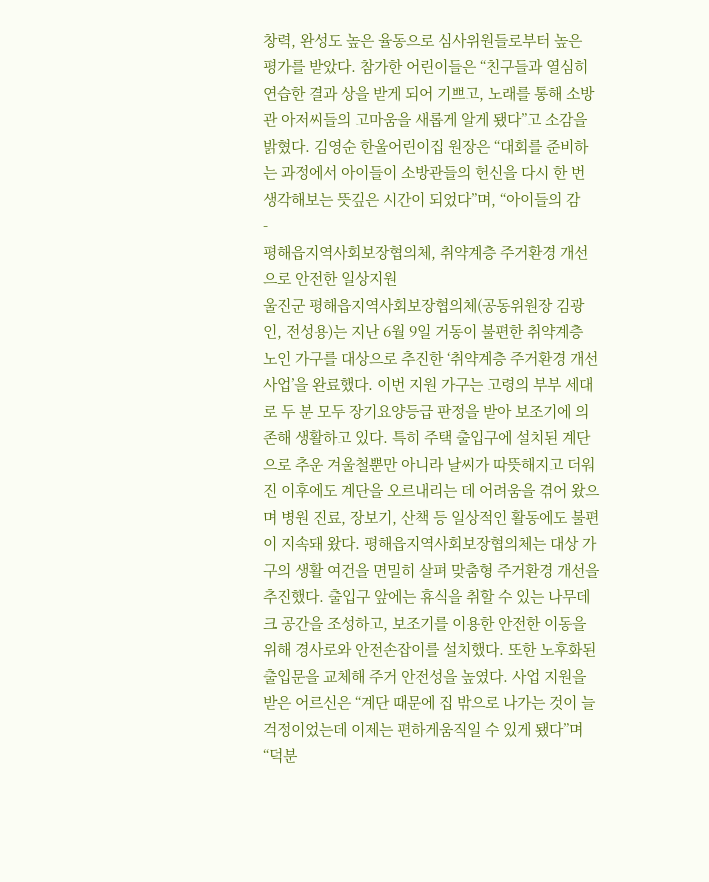창력, 완성도 높은 율동으로 심사위원들로부터 높은 평가를 받았다. 참가한 어린이들은 “친구들과 열심히 연습한 결과 상을 받게 되어 기쁘고, 노래를 통해 소방관 아저씨들의 고마움을 새롭게 알게 됐다”고 소감을 밝혔다. 김영순 한울어린이집 원장은 “대회를 준비하는 과정에서 아이들이 소방관들의 헌신을 다시 한 번 생각해보는 뜻깊은 시간이 되었다”며, “아이들의 감
-
평해읍지역사회보장협의체, 취약계층 주거환경 개선으로 안전한 일상지원
울진군 평해읍지역사회보장협의체(공동위원장 김광인, 전성용)는 지난 6월 9일 거동이 불편한 취약계층 노인 가구를 대상으로 추진한 ‘취약계층 주거환경 개선 사업’을 완료했다. 이번 지원 가구는 고령의 부부 세대로 두 분 모두 장기요양등급 판정을 받아 보조기에 의존해 생활하고 있다. 특히 주택 출입구에 설치된 계단으로 추운 겨울철뿐만 아니라 날씨가 따뜻해지고 더워진 이후에도 계단을 오르내리는 데 어려움을 겪어 왔으며 병원 진료, 장보기, 산책 등 일상적인 활동에도 불편이 지속돼 왔다. 평해읍지역사회보장협의체는 대상 가구의 생활 여건을 면밀히 살펴 맞춤형 주거환경 개선을 추진했다. 출입구 앞에는 휴식을 취할 수 있는 나무데크 공간을 조성하고, 보조기를 이용한 안전한 이동을 위해 경사로와 안전손잡이를 설치했다. 또한 노후화된 출입문을 교체해 주거 안전성을 높였다. 사업 지원을 받은 어르신은 “계단 때문에 집 밖으로 나가는 것이 늘 걱정이었는데 이제는 편하게움직일 수 있게 됐다”며 “덕분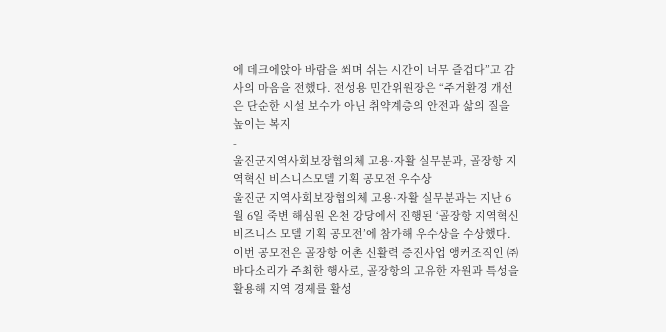에 데크에앉아 바람을 쐬며 쉬는 시간이 너무 즐겁다”고 감사의 마음을 전했다. 전성용 민간위원장은 “주거환경 개선은 단순한 시설 보수가 아닌 취약계층의 안전과 삶의 질을 높이는 복지
-
울진군지역사회보장협의체 고용·자활 실무분과, 골장항 지역혁신 비스니스모델 기획 공모전 우수상
울진군 지역사회보장협의체 고용·자활 실무분과는 지난 6월 6일 죽변 해심원 온천 강당에서 진행된 ‘골장항 지역혁신 비즈니스 모델 기획 공모전’에 참가해 우수상을 수상했다. 이번 공모전은 골장항 어촌 신활력 증진사업 앵커조직인 ㈜바다소리가 주최한 행사로, 골장항의 고유한 자원과 특성을 활용해 지역 경제를 활성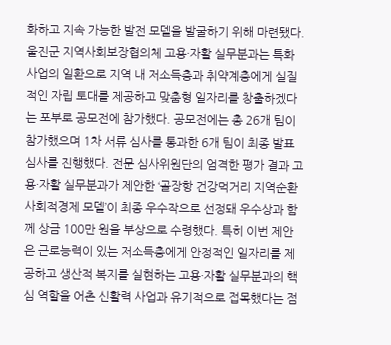화하고 지속 가능한 발전 모델을 발굴하기 위해 마련됐다. 울진군 지역사회보장협의체 고용·자활 실무분과는 특화사업의 일환으로 지역 내 저소득층과 취약계층에게 실질적인 자립 토대를 제공하고 맞춤형 일자리를 창출하겠다는 포부로 공모전에 참가했다. 공모전에는 총 26개 팀이 참가했으며 1차 서류 심사를 통과한 6개 팀이 최종 발표 심사를 진행했다. 전문 심사위원단의 엄격한 평가 결과 고용·자활 실무분과가 제안한 ‘골장항 건강먹거리 지역순환 사회적경제 모델’이 최종 우수작으로 선정돼 우수상과 함께 상금 100만 원을 부상으로 수령했다. 특히 이번 제안은 근로능력이 있는 저소득층에게 안정적인 일자리를 제공하고 생산적 복지를 실현하는 고용·자활 실무분과의 핵심 역할을 어촌 신활력 사업과 유기적으로 접목했다는 점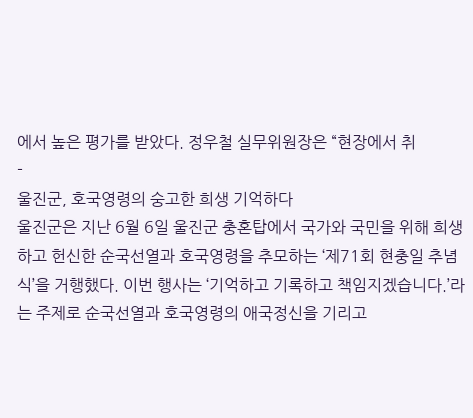에서 높은 평가를 받았다. 정우철 실무위원장은 “현장에서 취
-
울진군, 호국영령의 숭고한 희생 기억하다
울진군은 지난 6월 6일 울진군 충혼탑에서 국가와 국민을 위해 희생하고 헌신한 순국선열과 호국영령을 추모하는 ‘제71회 현충일 추념식’을 거행했다. 이번 행사는 ‘기억하고 기록하고 책임지겠습니다.’라는 주제로 순국선열과 호국영령의 애국정신을 기리고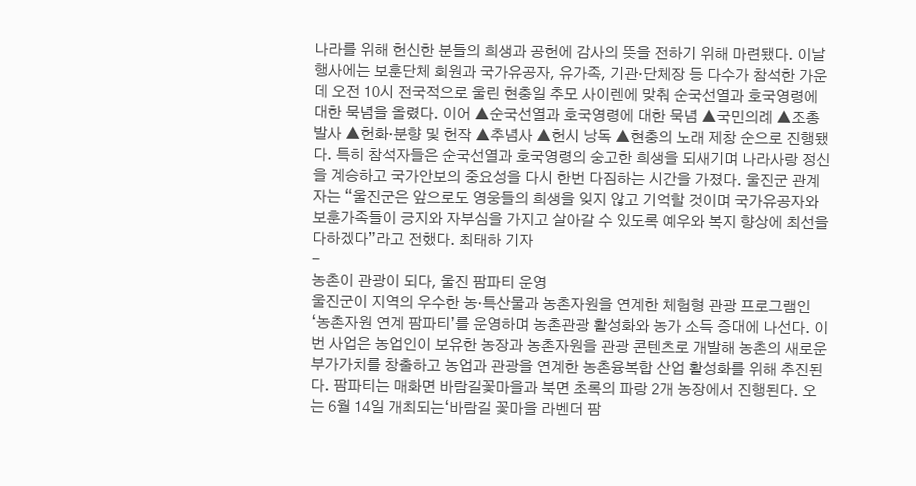나라를 위해 헌신한 분들의 희생과 공헌에 감사의 뜻을 전하기 위해 마련됐다. 이날 행사에는 보훈단체 회원과 국가유공자, 유가족, 기관·단체장 등 다수가 참석한 가운데 오전 10시 전국적으로 울린 현충일 추모 사이렌에 맞춰 순국선열과 호국영령에 대한 묵념을 올렸다. 이어 ▲순국선열과 호국영령에 대한 묵념 ▲국민의례 ▲조총 발사 ▲헌화·분향 및 헌작 ▲추념사 ▲헌시 낭독 ▲현충의 노래 제창 순으로 진행됐다. 특히 참석자들은 순국선열과 호국영령의 숭고한 희생을 되새기며 나라사랑 정신을 계승하고 국가안보의 중요성을 다시 한번 다짐하는 시간을 가졌다. 울진군 관계자는 “울진군은 앞으로도 영웅들의 희생을 잊지 않고 기억할 것이며 국가유공자와 보훈가족들이 긍지와 자부심을 가지고 살아갈 수 있도록 예우와 복지 향상에 최선을 다하겠다”라고 전했다. 최태하 기자
-
농촌이 관광이 되다, 울진 팜파티 운영
울진군이 지역의 우수한 농·특산물과 농촌자원을 연계한 체험형 관광 프로그램인 ‘농촌자원 연계 팜파티’를 운영하며 농촌관광 활성화와 농가 소득 증대에 나선다. 이번 사업은 농업인이 보유한 농장과 농촌자원을 관광 콘텐츠로 개발해 농촌의 새로운 부가가치를 창출하고 농업과 관광을 연계한 농촌융복합 산업 활성화를 위해 추진된다. 팜파티는 매화면 바람길꽃마을과 북면 초록의 파랑 2개 농장에서 진행된다. 오는 6월 14일 개최되는‘바람길 꽃마을 라벤더 팜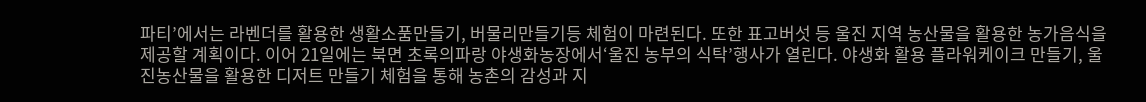파티’에서는 라벤더를 활용한 생활소품만들기, 버물리만들기등 체험이 마련된다. 또한 표고버섯 등 울진 지역 농산물을 활용한 농가음식을 제공할 계획이다. 이어 21일에는 북면 초록의파랑 야생화농장에서‘울진 농부의 식탁’행사가 열린다. 야생화 활용 플라워케이크 만들기, 울진농산물을 활용한 디저트 만들기 체험을 통해 농촌의 감성과 지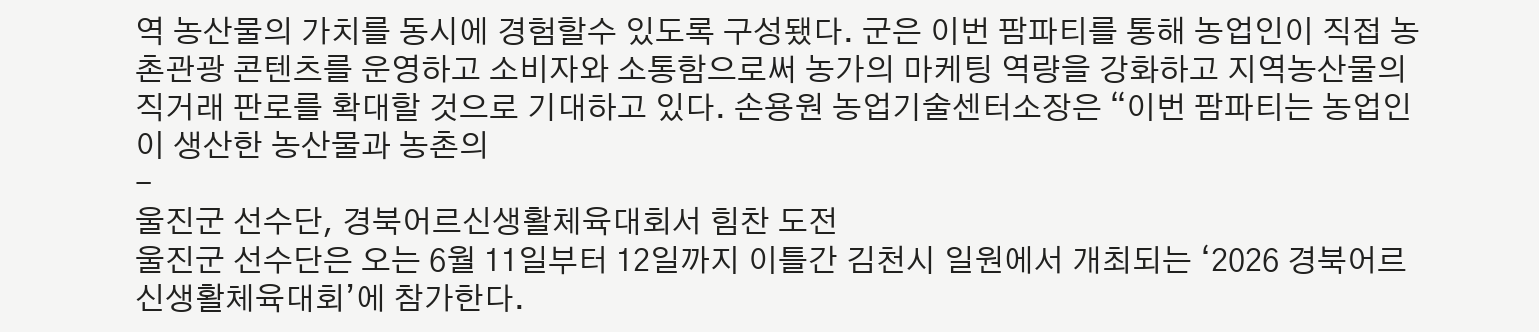역 농산물의 가치를 동시에 경험할수 있도록 구성됐다. 군은 이번 팜파티를 통해 농업인이 직접 농촌관광 콘텐츠를 운영하고 소비자와 소통함으로써 농가의 마케팅 역량을 강화하고 지역농산물의 직거래 판로를 확대할 것으로 기대하고 있다. 손용원 농업기술센터소장은 “이번 팜파티는 농업인이 생산한 농산물과 농촌의
-
울진군 선수단, 경북어르신생활체육대회서 힘찬 도전
울진군 선수단은 오는 6월 11일부터 12일까지 이틀간 김천시 일원에서 개최되는 ‘2026 경북어르신생활체육대회’에 참가한다.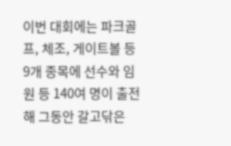이번 대회에는 파크골프, 체조, 게이트볼 등 9개 종목에 선수와 임원 등 140여 명이 출전해 그동안 갈고닦은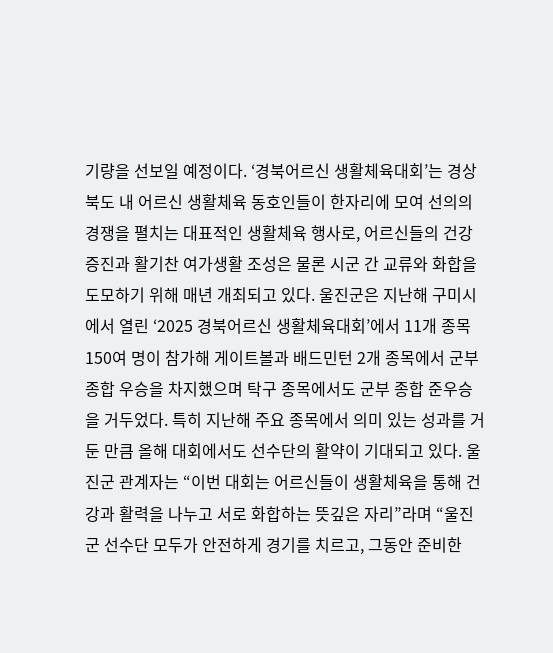기량을 선보일 예정이다. ‘경북어르신 생활체육대회’는 경상북도 내 어르신 생활체육 동호인들이 한자리에 모여 선의의 경쟁을 펼치는 대표적인 생활체육 행사로, 어르신들의 건강 증진과 활기찬 여가생활 조성은 물론 시군 간 교류와 화합을 도모하기 위해 매년 개최되고 있다. 울진군은 지난해 구미시에서 열린 ‘2025 경북어르신 생활체육대회’에서 11개 종목 150여 명이 참가해 게이트볼과 배드민턴 2개 종목에서 군부 종합 우승을 차지했으며 탁구 종목에서도 군부 종합 준우승을 거두었다. 특히 지난해 주요 종목에서 의미 있는 성과를 거둔 만큼 올해 대회에서도 선수단의 활약이 기대되고 있다. 울진군 관계자는 “이번 대회는 어르신들이 생활체육을 통해 건강과 활력을 나누고 서로 화합하는 뜻깊은 자리”라며 “울진군 선수단 모두가 안전하게 경기를 치르고, 그동안 준비한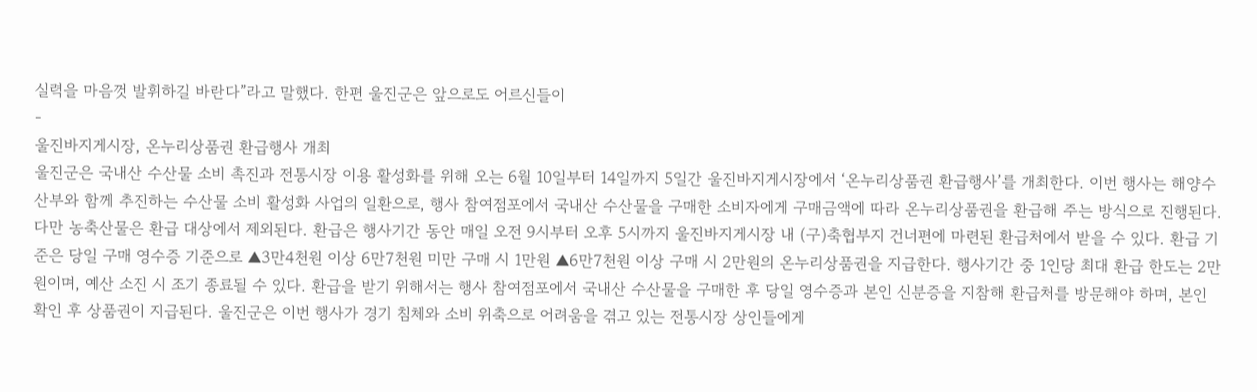실력을 마음껏 발휘하길 바란다”라고 말했다. 한편 울진군은 앞으로도 어르신들이
-
울진바지게시장, 온누리상품권 환급행사 개최
울진군은 국내산 수산물 소비 촉진과 전통시장 이용 활성화를 위해 오는 6월 10일부터 14일까지 5일간 울진바지게시장에서 ‘온누리상품권 환급행사’를 개최한다. 이번 행사는 해양수산부와 함께 추진하는 수산물 소비 활성화 사업의 일환으로, 행사 참여점포에서 국내산 수산물을 구매한 소비자에게 구매금액에 따라 온누리상품권을 환급해 주는 방식으로 진행된다. 다만 농축산물은 환급 대상에서 제외된다. 환급은 행사기간 동안 매일 오전 9시부터 오후 5시까지 울진바지게시장 내 (구)축협부지 건너편에 마련된 환급처에서 받을 수 있다. 환급 기준은 당일 구매 영수증 기준으로 ▲3만4천원 이상 6만7천원 미만 구매 시 1만원 ▲6만7천원 이상 구매 시 2만원의 온누리상품권을 지급한다. 행사기간 중 1인당 최대 환급 한도는 2만원이며, 예산 소진 시 조기 종료될 수 있다. 환급을 받기 위해서는 행사 참여점포에서 국내산 수산물을 구매한 후 당일 영수증과 본인 신분증을 지참해 환급처를 방문해야 하며, 본인 확인 후 상품권이 지급된다. 울진군은 이번 행사가 경기 침체와 소비 위축으로 어려움을 겪고 있는 전통시장 상인들에게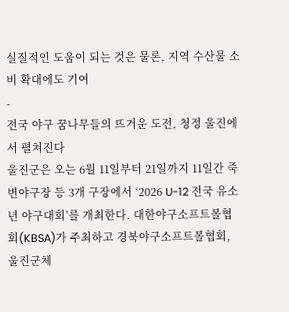실질적인 도움이 되는 것은 물론, 지역 수산물 소비 확대에도 기여
-
전국 야구 꿈나무들의 뜨거운 도전, 청정 울진에서 펼쳐진다
울진군은 오는 6월 11일부터 21일까지 11일간 죽변야구장 등 3개 구장에서 ‘2026 U-12 전국 유소년 야구대회’를 개최한다. 대한야구소프트볼협회(KBSA)가 주최하고 경북야구소프트볼협회, 울진군체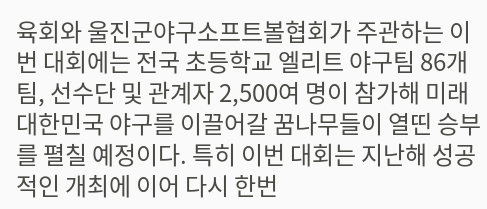육회와 울진군야구소프트볼협회가 주관하는 이번 대회에는 전국 초등학교 엘리트 야구팀 86개 팀, 선수단 및 관계자 2,500여 명이 참가해 미래 대한민국 야구를 이끌어갈 꿈나무들이 열띤 승부를 펼칠 예정이다. 특히 이번 대회는 지난해 성공적인 개최에 이어 다시 한번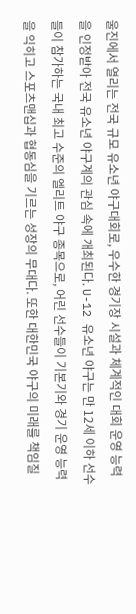울진에서 열리는 전국 규모 유소년 야구대회로, 우수한 경기장 시설과 체계적인 대회 운영 능력을 인정받아 전국 유소년 야구계의 관심 속에 개최된다. U-12 유소년 야구는 만 12세 이하 선수들이 참가하는 국내 최고 수준의 엘리트 야구 종목으로, 어린 선수들이 기본기와 경기 운영 능력을 익히고 스포츠맨십과 협동심을 기르는 성장의 무대다. 또한 대한민국 야구의 미래를 책임질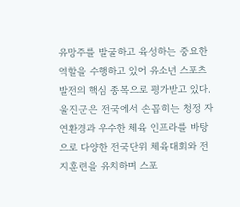유망주를 발굴하고 육성하는 중요한 역할을 수행하고 있어 유소년 스포츠 발전의 핵심 종목으로 평가받고 있다. 울진군은 전국에서 손꼽히는 청정 자연환경과 우수한 체육 인프라를 바탕으로 다양한 전국단위 체육대회와 전지훈련을 유치하며 스포